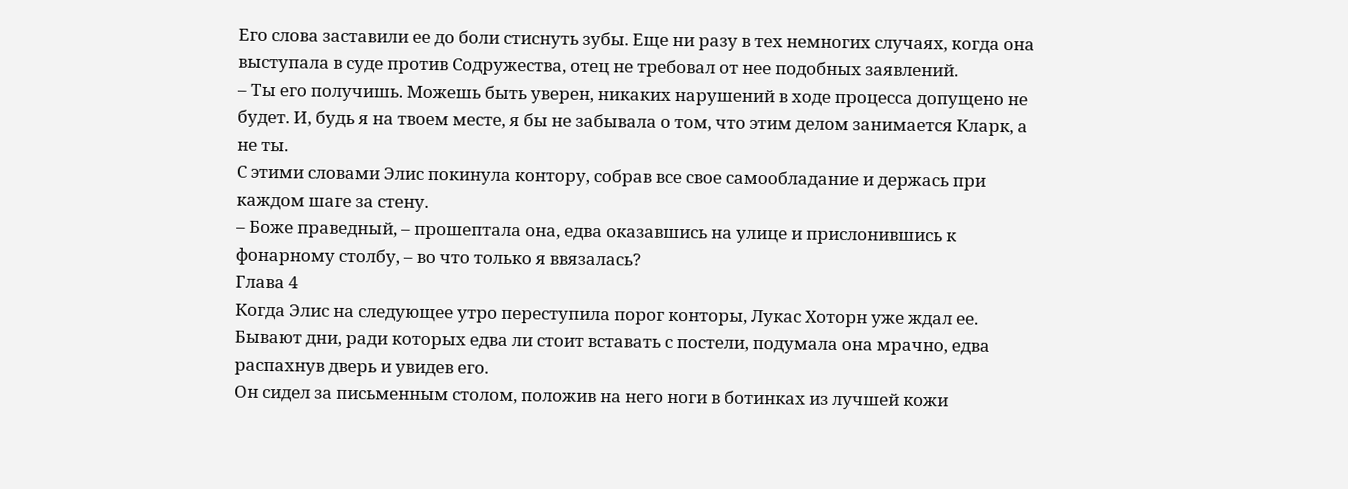Его слова заставили ее до боли стиснуть зубы. Еще ни разу в тех немногих случаях, когда она выступала в суде против Содружества, отец не требовал от нее подобных заявлений.
– Ты его получишь. Можешь быть уверен, никаких нарушений в ходе процесса допущено не будет. И, будь я на твоем месте, я бы не забывала о том, что этим делом занимается Кларк, а не ты.
С этими словами Элис покинула контору, собрав все свое самообладание и держась при каждом шаге за стену.
– Боже праведный, – прошептала она, едва оказавшись на улице и прислонившись к фонарному столбу, – во что только я ввязалась?
Глава 4
Когда Элис на следующее утро переступила порог конторы, Лукас Хоторн уже ждал ее. Бывают дни, ради которых едва ли стоит вставать с постели, подумала она мрачно, едва распахнув дверь и увидев его.
Он сидел за письменным столом, положив на него ноги в ботинках из лучшей кожи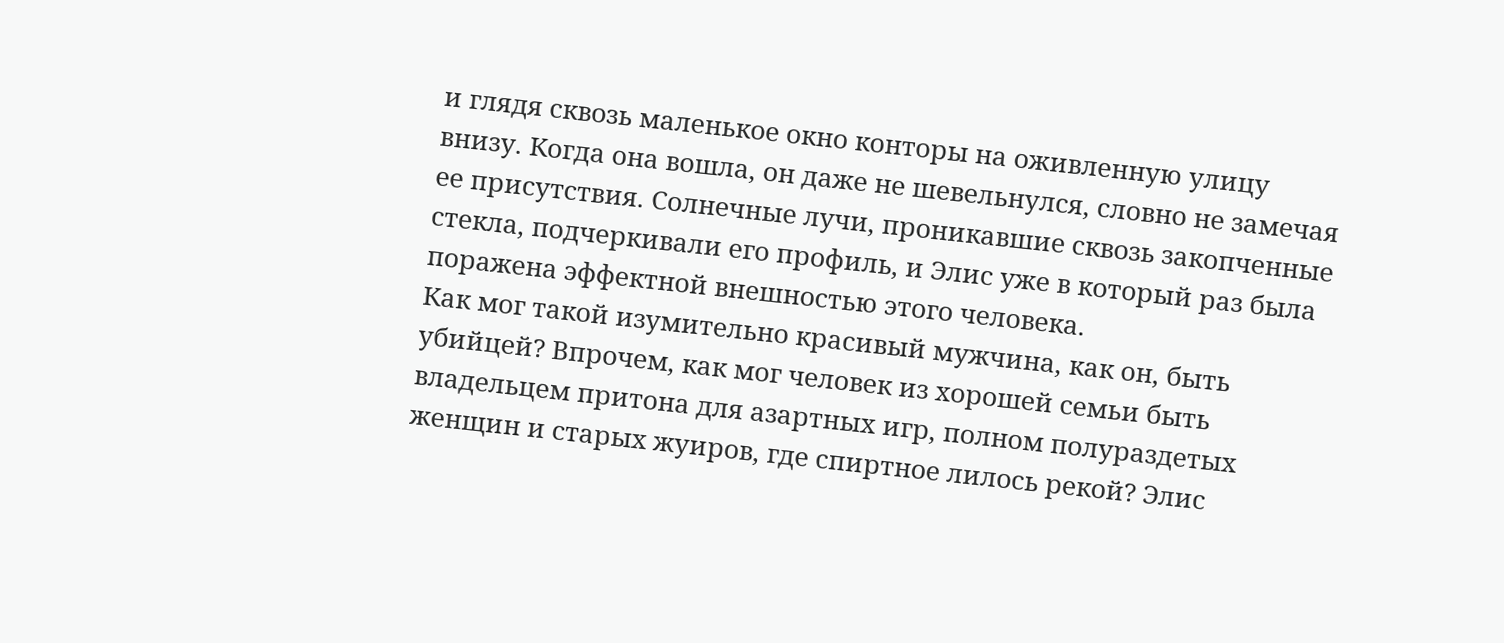и глядя сквозь маленькое окно конторы на оживленную улицу внизу. Когда она вошла, он даже не шевельнулся, словно не замечая ее присутствия. Солнечные лучи, проникавшие сквозь закопченные стекла, подчеркивали его профиль, и Элис уже в который раз была поражена эффектной внешностью этого человека.
Как мог такой изумительно красивый мужчина, как он, быть убийцей? Впрочем, как мог человек из хорошей семьи быть владельцем притона для азартных игр, полном полураздетых женщин и старых жуиров, где спиртное лилось рекой? Элис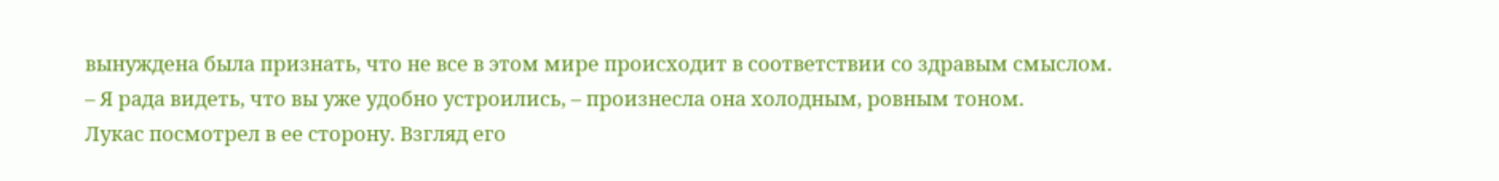вынуждена была признать, что не все в этом мире происходит в соответствии со здравым смыслом.
– Я рада видеть, что вы уже удобно устроились, – произнесла она холодным, ровным тоном.
Лукас посмотрел в ее сторону. Взгляд его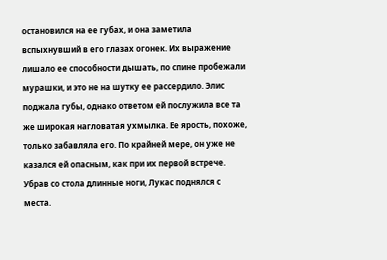остановился на ее губах, и она заметила вспыхнувший в его глазах огонек. Их выражение лишало ее способности дышать, по спине пробежали мурашки, и это не на шутку ее рассердило. Элис поджала губы, однако ответом ей послужила все та же широкая нагловатая ухмылка. Ее ярость, похоже, только забавляла его. По крайней мере, он уже не казался ей опасным, как при их первой встрече. Убрав со стола длинные ноги, Лукас поднялся с места.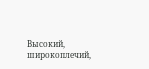Высокий, широкоплечий,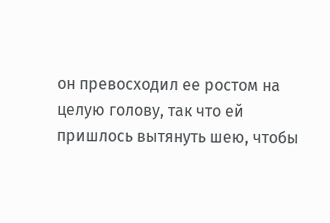он превосходил ее ростом на целую голову, так что ей пришлось вытянуть шею, чтобы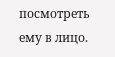посмотреть ему в лицо.